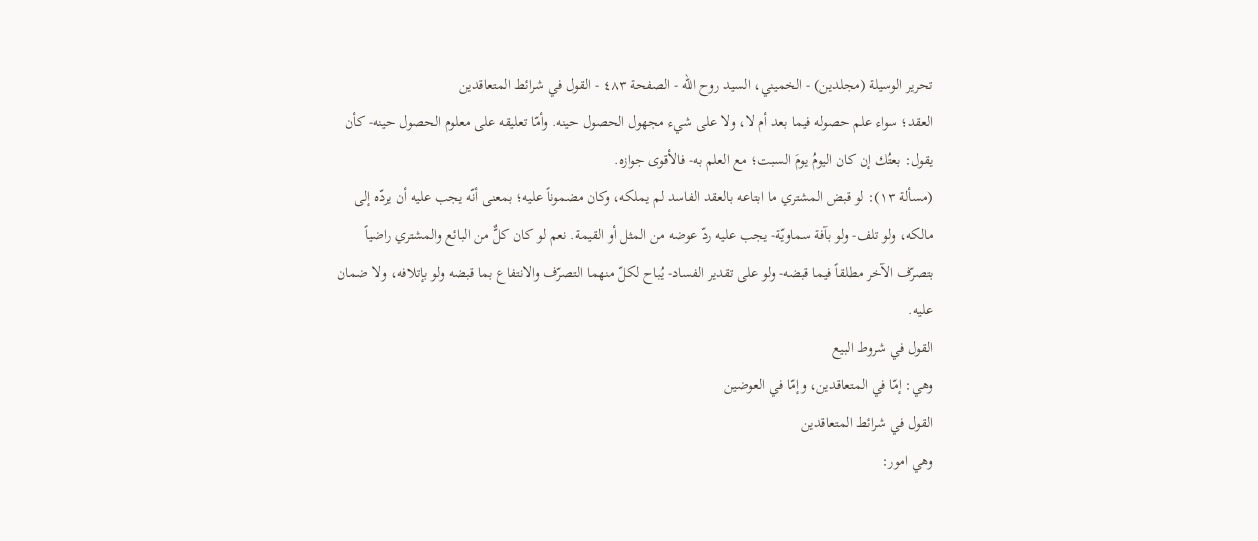تحرير الوسيلة (مجلدین) - الخميني، السيد روح الله - الصفحة ٤٨٣ - القول في شرائط المتعاقدين
العقد؛ سواء علم حصوله فيما بعد أم لا، ولا على شيء مجهول الحصول حينه. وأمّا تعليقه على معلوم الحصول حينه- كأن يقول: بعتُك إن كان اليومُ يومَ السبت؛ مع العلم به- فالأقوى جوازه.
(مسألة ١٣): لو قبض المشتري ما ابتاعه بالعقد الفاسد لم يملكه، وكان مضموناً عليه؛ بمعنى أنّه يجب عليه أن يردّه إلى مالكه، ولو تلف- ولو بآفة سماويّة- يجب عليه ردّ عوضه من المثل أو القيمة. نعم لو كان كلٌّ من البائع والمشتري راضياً بتصرّف الآخر مطلقاً فيما قبضه- ولو على تقدير الفساد- يُباح لكلّ منهما التصرّف والانتفاع بما قبضه ولو بإتلافه، ولا ضمان عليه.
القول في شروط البيع
وهي: إمّا في المتعاقدين، وإمّا في العوضين
القول في شرائط المتعاقدين
وهي امور: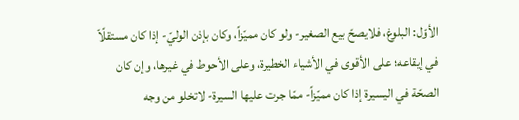الأوّل: البلوغ، فلايصحّ بيع الصغير- ولو كان مميّزاً، وكان بإذن الوليّ- إذا كان مستقلًاّ في إيقاعه؛ على الأقوى في الأشياء الخطيرة، وعلى الأحوط في غيرها، وإن كان الصحّة في اليسيرة إذا كان مميّزاً- ممّا جرت عليها السيرة- لاتخلو من وجه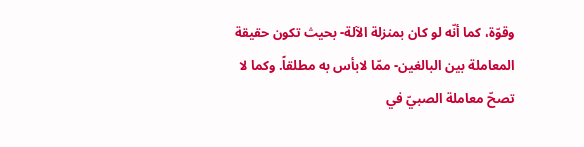وقوّة، كما أنّه لو كان بمنزلة الآلة- بحيث تكون حقيقة المعاملة بين البالغين- ممّا لابأس به مطلقاً. وكما لا تصحّ معاملة الصبيّ في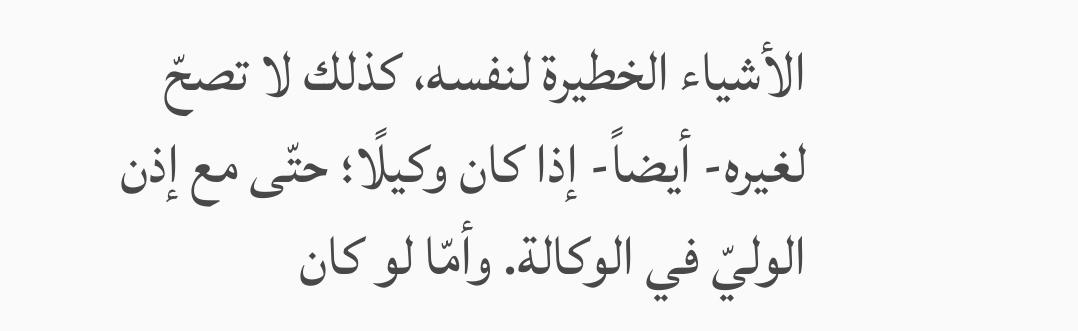الأشياء الخطيرة لنفسه، كذلك لا تصحّ لغيره- أيضاً- إذا كان وكيلًا؛ حتّى مع إذن الوليّ في الوكالة. وأمّا لو كان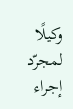وكيلًا لمجرّد إجراء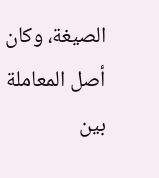الصيغة، وكان أصل المعاملة بين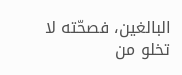البالغين، فصحّته لا تخلو من